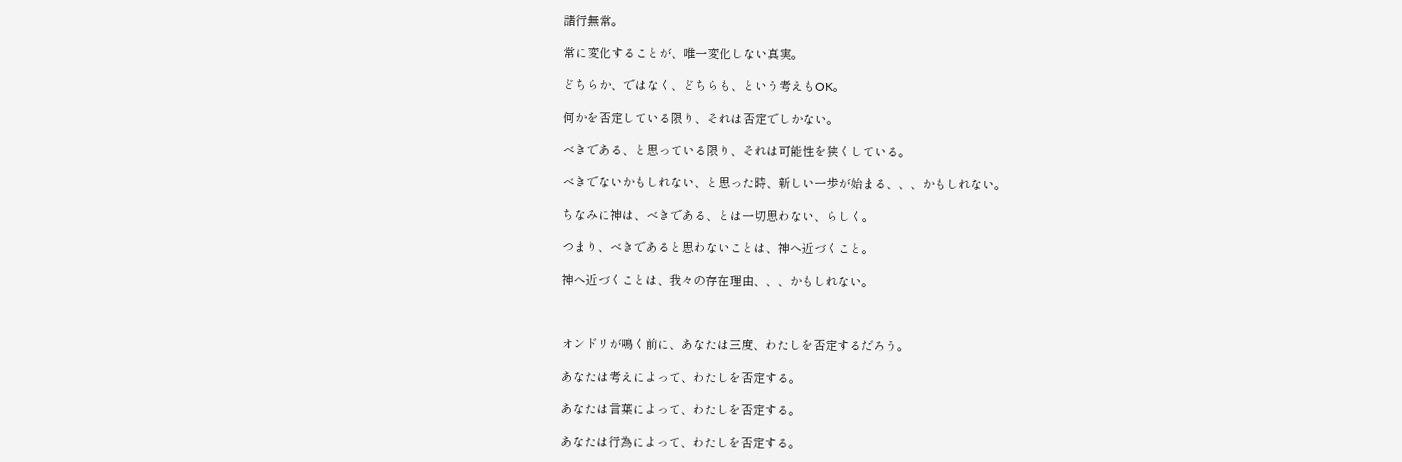諸行無常。

常に変化することが、唯一変化しない真実。

どちらか、ではなく、どちらも、という考えもOK。

何かを否定している限り、それは否定でしかない。

べきである、と思っている限り、それは可能性を狭くしている。

べきでないかもしれない、と思った時、新しい一歩が始まる、、、かもしれない。

ちなみに神は、べきである、とは一切思わない、らしく。

つまり、べきであると思わないことは、神へ近づくこと。

神へ近づくことは、我々の存在理由、、、かもしれない。



オンドリが鳴く前に、あなたは三度、わたしを否定するだろう。

あなたは考えによって、わたしを否定する。

あなたは言葉によって、わたしを否定する。

あなたは行為によって、わたしを否定する。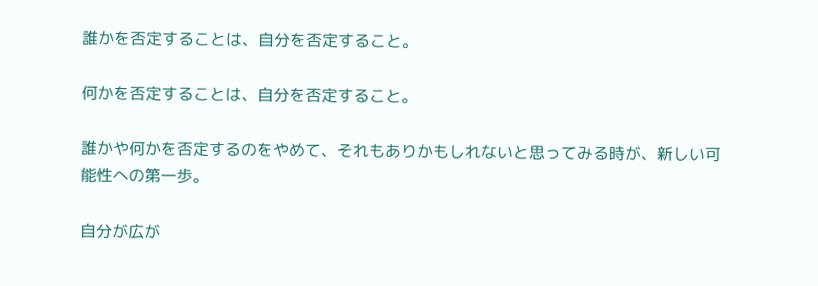誰かを否定することは、自分を否定すること。

何かを否定することは、自分を否定すること。

誰かや何かを否定するのをやめて、それもありかもしれないと思ってみる時が、新しい可能性への第一歩。

自分が広が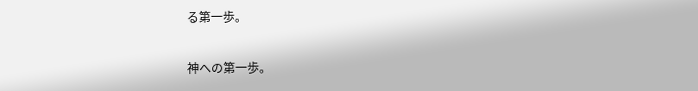る第一歩。

神への第一歩。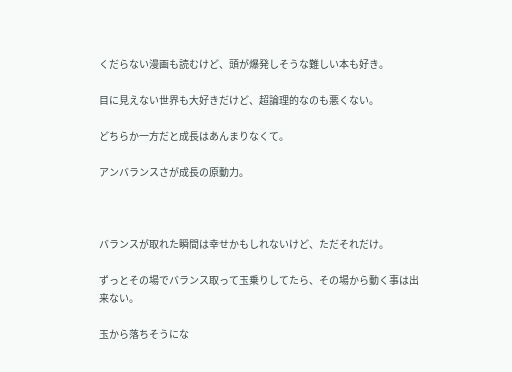くだらない漫画も読むけど、頭が爆発しそうな難しい本も好き。

目に見えない世界も大好きだけど、超論理的なのも悪くない。

どちらか一方だと成長はあんまりなくて。

アンバランスさが成長の原動力。



バランスが取れた瞬間は幸せかもしれないけど、ただそれだけ。

ずっとその場でバランス取って玉乗りしてたら、その場から動く事は出来ない。

玉から落ちそうにな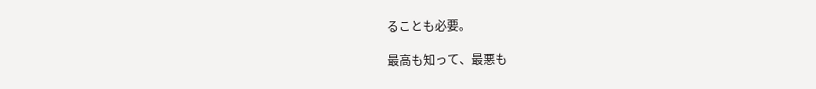ることも必要。

最高も知って、最悪も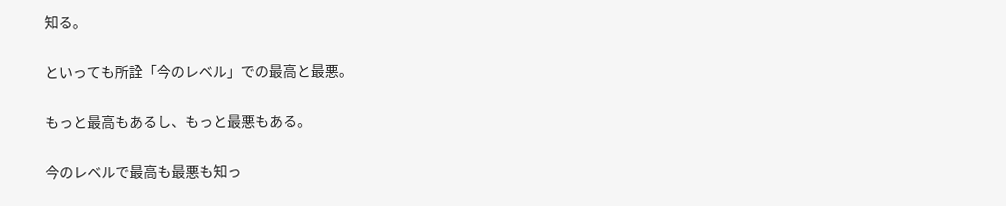知る。

といっても所詮「今のレベル」での最高と最悪。

もっと最高もあるし、もっと最悪もある。

今のレベルで最高も最悪も知っ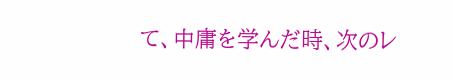て、中庸を学んだ時、次のレ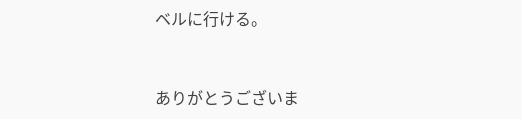ベルに行ける。


ありがとうございま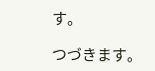す。

つづきます。